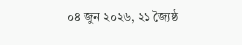০৪ জুন ২০২৬, ২১ জ্যৈষ্ঠ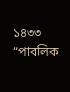১৪৩৩
“পাবলিক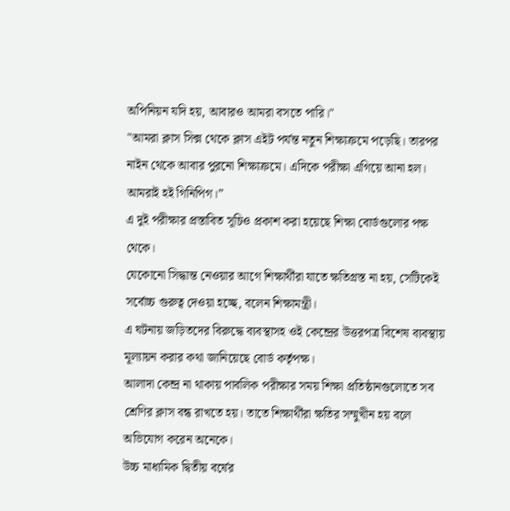অপিনিয়ন যদি হয়, আবারও আমরা বসতে পারি।"
"আমরা ক্লাস সিক্স থেকে ক্লাস এইট পর্যন্ত নতুন শিক্ষাক্রমে পড়েছি। তারপর নাইন থেকে আবার পুরনো শিক্ষাক্রমে। এদিকে পরীক্ষা এগিয়ে আনা হল। আমরাই হই গিনিপিগ।”
এ দুই পরীক্ষার প্রস্তাবিত সূচিও প্রকাশ করা হয়েছে শিক্ষা বোর্ডগুলোর পক্ষ থেকে।
যেকোনো সিদ্ধান্ত নেওয়ার আগে শিক্ষার্থীরা যাতে ক্ষতিগ্রস্ত না হয়, সেটিকেই সর্বোচ্চ গুরুত্ব দেওয়া হচ্ছে, বলেন শিক্ষামন্ত্রী।
এ ঘটনায় জড়িতদের বিরুদ্ধে ব্যবস্থাসহ ওই কেন্দ্রের উত্তরপত্র বিশেষ ব্যবস্থায় মূল্যায়ন করার কথা জানিয়েছে বোর্ড কর্তৃপক্ষ।
আলাদা কেন্দ্র না থাকায় পাবলিক পরীক্ষার সময় শিক্ষা প্রতিষ্ঠানগুলোতে সব শ্রেণির ক্লাস বন্ধ রাখতে হয়। তাতে শিক্ষার্থীরা ক্ষতির সম্মুখীন হয় বলে অভিযোগ করেন অনেকে।
উচ্চ মাধ্যমিক দ্বিতীয় বর্ষের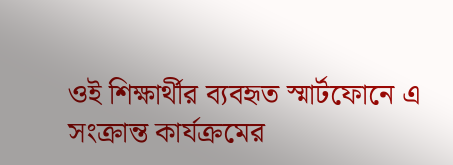ওই শিক্ষার্থীর ব্যবহৃত স্মার্টফোনে এ সংক্রান্ত কার্যক্রমের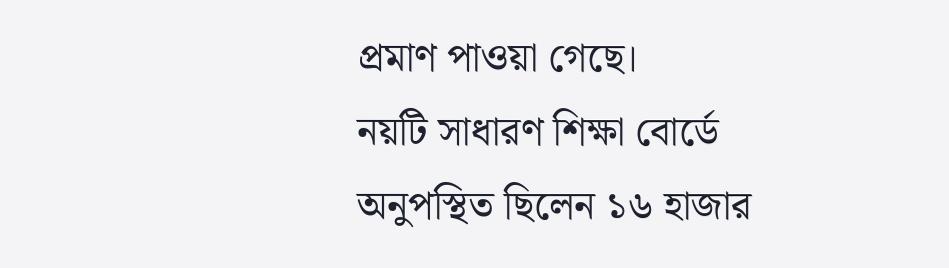প্রমাণ পাওয়া গেছে।
নয়টি সাধারণ শিক্ষা বোর্ডে অনুপস্থিত ছিলেন ১৬ হাজার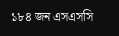১৮৪ জন এসএসসি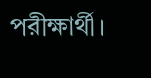পরীক্ষার্থী।